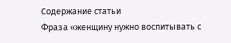Содержание статьи
Фраза «женщину нужно воспитывать с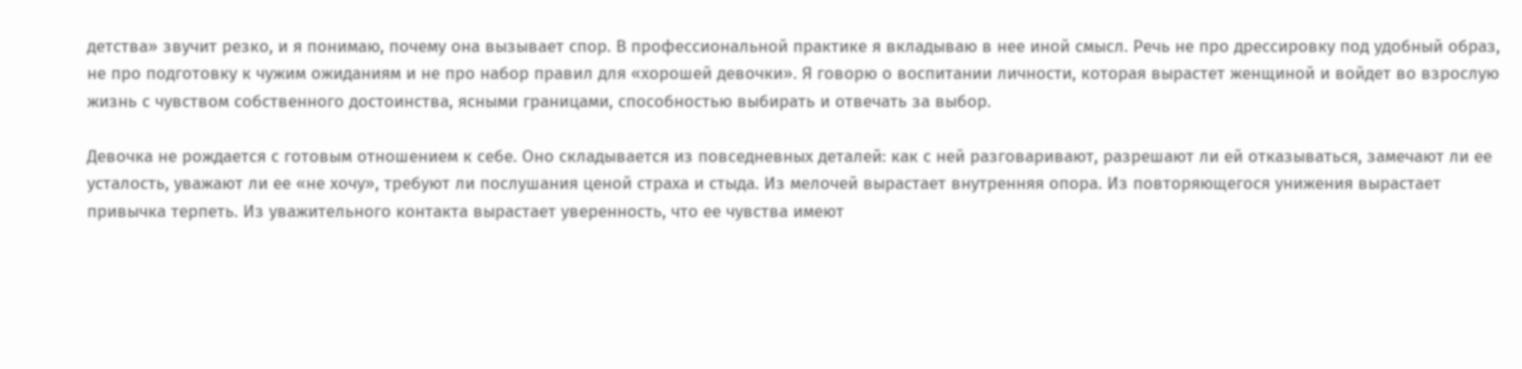детства» звучит резко, и я понимаю, почему она вызывает спор. В профессиональной практике я вкладываю в нее иной смысл. Речь не про дрессировку под удобный образ, не про подготовку к чужим ожиданиям и не про набор правил для «хорошей девочки». Я говорю о воспитании личности, которая вырастет женщиной и войдет во взрослую жизнь с чувством собственного достоинства, ясными границами, способностью выбирать и отвечать за выбор.

Девочка не рождается с готовым отношением к себе. Оно складывается из повседневных деталей: как с ней разговаривают, разрешают ли ей отказываться, замечают ли ее усталость, уважают ли ее «не хочу», требуют ли послушания ценой страха и стыда. Из мелочей вырастает внутренняя опора. Из повторяющегося унижения вырастает привычка терпеть. Из уважительного контакта вырастает уверенность, что ее чувства имеют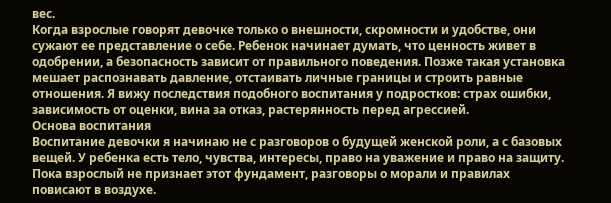вес.
Когда взрослые говорят девочке только о внешности, скромности и удобстве, они сужают ее представление о себе. Ребенок начинает думать, что ценность живет в одобрении, а безопасность зависит от правильного поведения. Позже такая установка мешает распознавать давление, отстаивать личные границы и строить равные отношения. Я вижу последствия подобного воспитания у подростков: страх ошибки, зависимость от оценки, вина за отказ, растерянность перед агрессией.
Основа воспитания
Воспитание девочки я начинаю не с разговоров о будущей женской роли, а с базовых вещей. У ребенка есть тело, чувства, интересы, право на уважение и право на защиту. Пока взрослый не признает этот фундамент, разговоры о морали и правилах повисают в воздухе.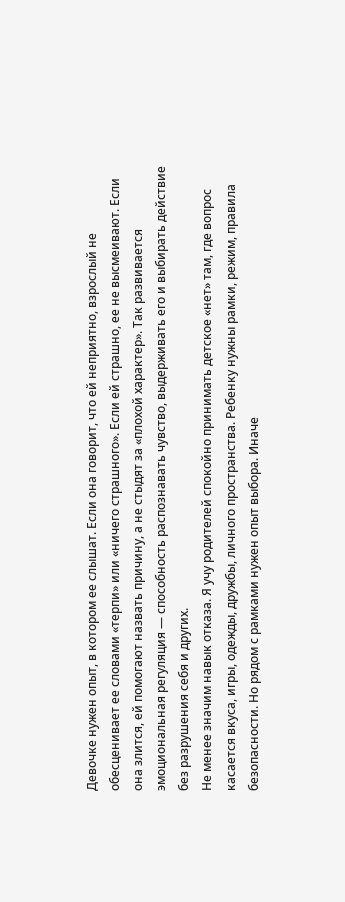Девочке нужен опыт, в котором ее слышат. Если она говорит, что ей неприятно, взрослый не обесценивает ее словами «терпи» или «ничего страшного». Если ей страшно, ее не высмеивают. Если она злится, ей помогают назвать причину, а не стыдят за «плохой характер». Так развивается эмоциональная регуляция — способность распознавать чувство, выдерживать его и выбирать действие без разрушения себя и других.
Не менее значим навык отказа. Я учу родителей спокойно принимать детское «нет» там, где вопрос касается вкуса, игры, одежды, дружбы, личного пространства. Ребенку нужны рамки, режим, правила безопасности. Но рядом с рамками нужен опыт выбора. Иначе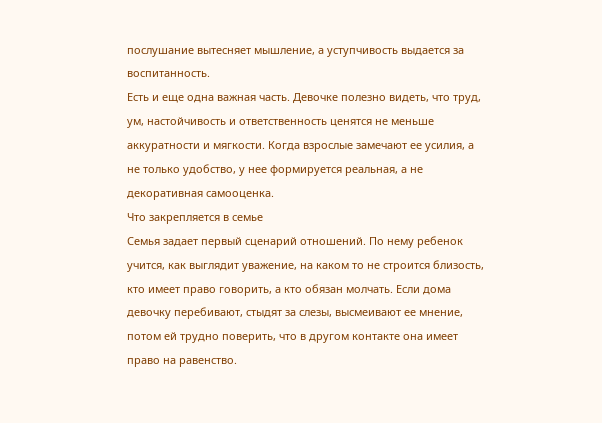послушание вытесняет мышление, а уступчивость выдается за воспитанность.
Есть и еще одна важная часть. Девочке полезно видеть, что труд, ум, настойчивость и ответственность ценятся не меньше аккуратности и мягкости. Когда взрослые замечают ее усилия, а не только удобство, у нее формируется реальная, а не декоративная самооценка.
Что закрепляется в семье
Семья задает первый сценарий отношений. По нему ребенок учится, как выглядит уважение, на каком то не строится близость, кто имеет право говорить, а кто обязан молчать. Если дома девочку перебивают, стыдят за слезы, высмеивают ее мнение, потом ей трудно поверить, что в другом контакте она имеет право на равенство.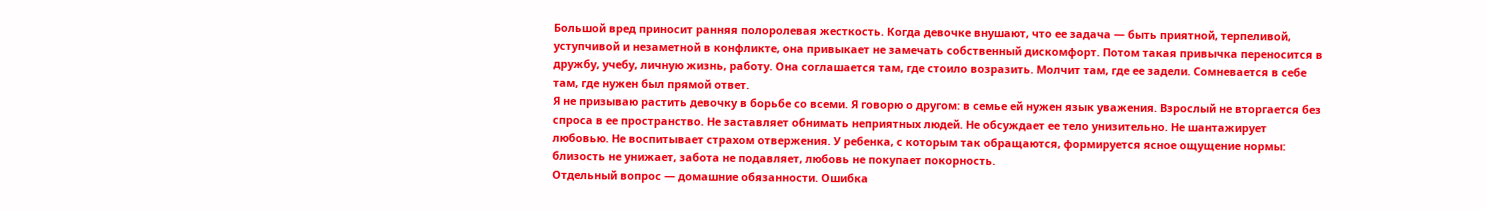Большой вред приносит ранняя полоролевая жесткость. Когда девочке внушают, что ее задача — быть приятной, терпеливой, уступчивой и незаметной в конфликте, она привыкает не замечать собственный дискомфорт. Потом такая привычка переносится в дружбу, учебу, личную жизнь, работу. Она соглашается там, где стоило возразить. Молчит там, где ее задели. Сомневается в себе там, где нужен был прямой ответ.
Я не призываю растить девочку в борьбе со всеми. Я говорю о другом: в семье ей нужен язык уважения. Взрослый не вторгается без спроса в ее пространство. Не заставляет обнимать неприятных людей. Не обсуждает ее тело унизительно. Не шантажирует любовью. Не воспитывает страхом отвержения. У ребенка, с которым так обращаются, формируется ясное ощущение нормы: близость не унижает, забота не подавляет, любовь не покупает покорность.
Отдельный вопрос — домашние обязанности. Ошибка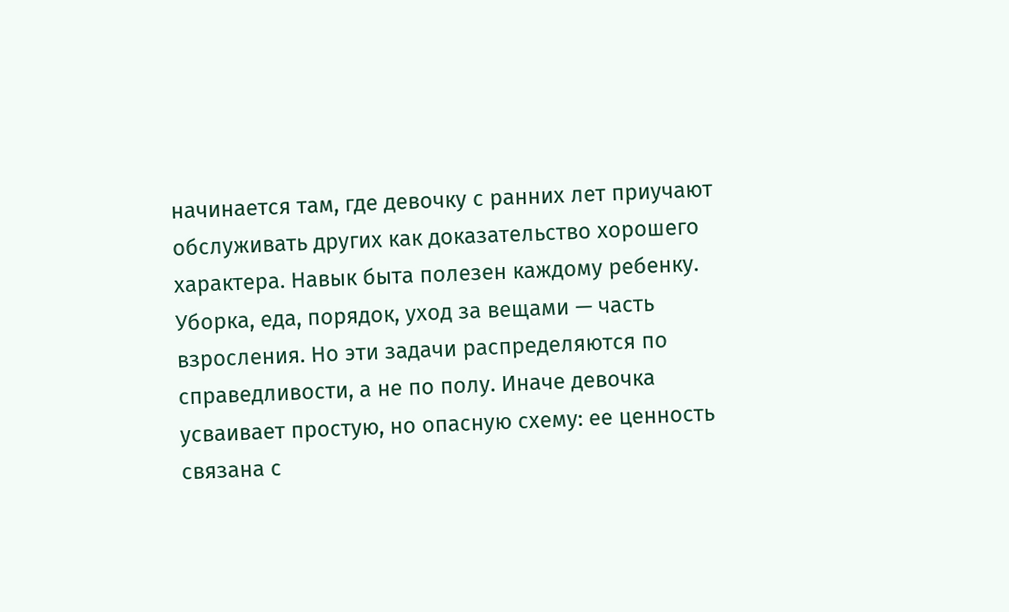начинается там, где девочку с ранних лет приучают обслуживать других как доказательство хорошего характера. Навык быта полезен каждому ребенку. Уборка, еда, порядок, уход за вещами — часть взросления. Но эти задачи распределяются по справедливости, а не по полу. Иначе девочка усваивает простую, но опасную схему: ее ценность связана с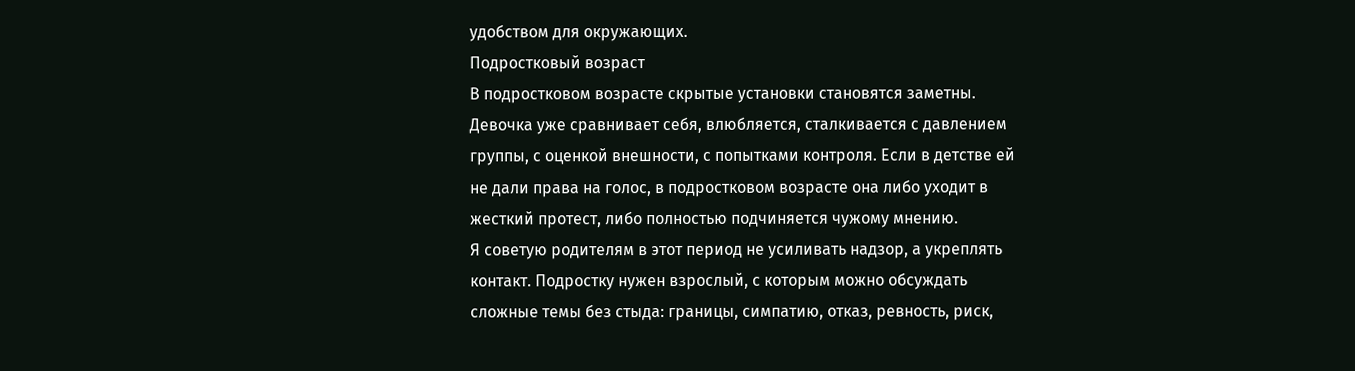удобством для окружающих.
Подростковый возраст
В подростковом возрасте скрытые установки становятся заметны. Девочка уже сравнивает себя, влюбляется, сталкивается с давлением группы, с оценкой внешности, с попытками контроля. Если в детстве ей не дали права на голос, в подростковом возрасте она либо уходит в жесткий протест, либо полностью подчиняется чужому мнению.
Я советую родителям в этот период не усиливать надзор, а укреплять контакт. Подростку нужен взрослый, с которым можно обсуждать сложные темы без стыда: границы, симпатию, отказ, ревность, риск,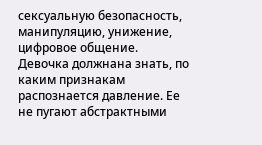сексуальную безопасность, манипуляцию, унижение, цифровое общение. Девочка должнана знать, по каким признакам распознается давление. Ее не пугают абстрактными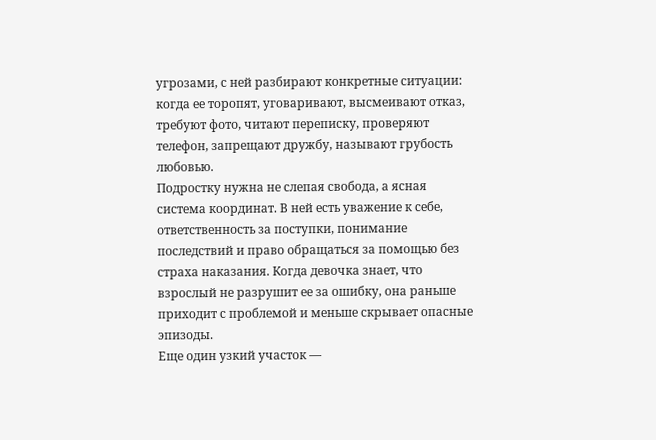угрозами, с ней разбирают конкретные ситуации: когда ее торопят, уговаривают, высмеивают отказ, требуют фото, читают переписку, проверяют телефон, запрещают дружбу, называют грубость любовью.
Подростку нужна не слепая свобода, а ясная система координат. В ней есть уважение к себе, ответственность за поступки, понимание последствий и право обращаться за помощью без страха наказания. Когда девочка знает, что взрослый не разрушит ее за ошибку, она раньше приходит с проблемой и меньше скрывает опасные эпизоды.
Еще один узкий участок —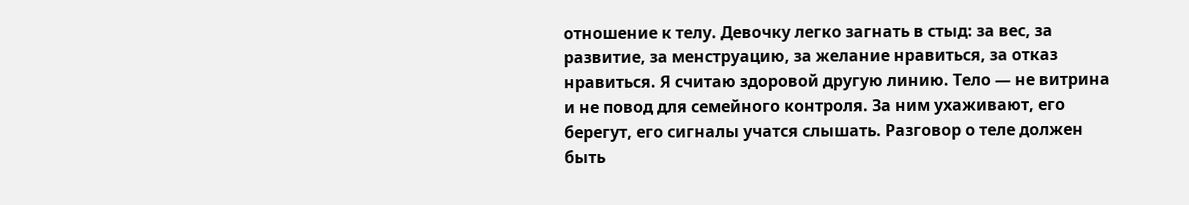отношение к телу. Девочку легко загнать в стыд: за вес, за развитие, за менструацию, за желание нравиться, за отказ нравиться. Я считаю здоровой другую линию. Тело — не витрина и не повод для семейного контроля. За ним ухаживают, его берегут, его сигналы учатся слышать. Разговор о теле должен быть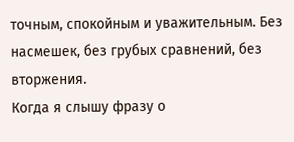точным, спокойным и уважительным. Без насмешек, без грубых сравнений, без вторжения.
Когда я слышу фразу о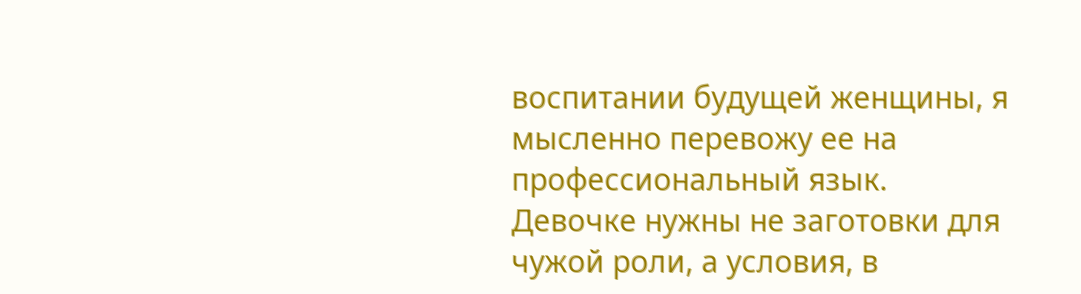воспитании будущей женщины, я мысленно перевожу ее на профессиональный язык. Девочке нужны не заготовки для чужой роли, а условия, в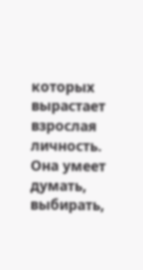которых вырастает взрослая личность. Она умеет думать, выбирать,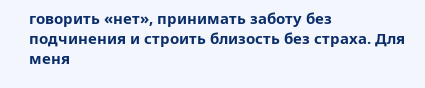говорить «нет», принимать заботу без подчинения и строить близость без страха. Для меня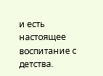и есть настоящее воспитание с детства.